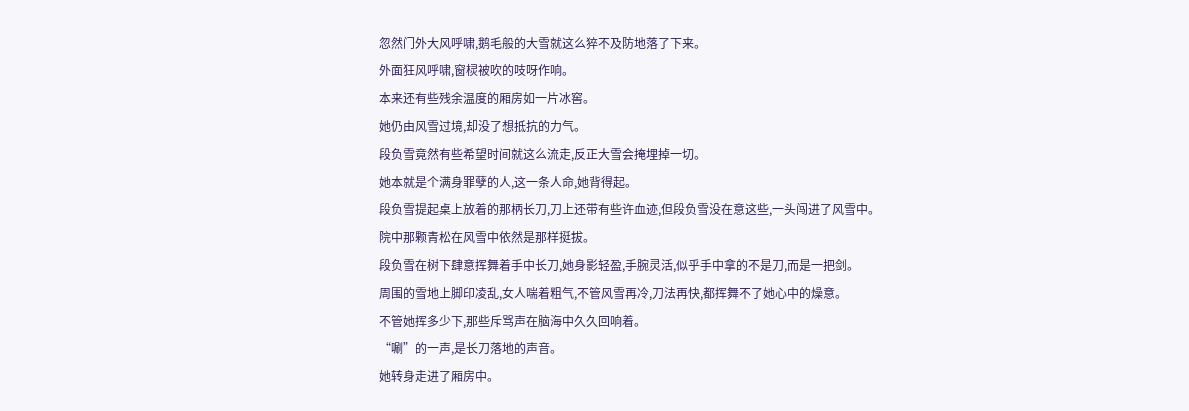忽然门外大风呼啸,鹅毛般的大雪就这么猝不及防地落了下来。
外面狂风呼啸,窗棂被吹的吱呀作响。
本来还有些残余温度的厢房如一片冰窖。
她仍由风雪过境,却没了想抵抗的力气。
段负雪竟然有些希望时间就这么流走,反正大雪会掩埋掉一切。
她本就是个满身罪孽的人,这一条人命,她背得起。
段负雪提起桌上放着的那柄长刀,刀上还带有些许血迹,但段负雪没在意这些,一头闯进了风雪中。
院中那颗青松在风雪中依然是那样挺拔。
段负雪在树下肆意挥舞着手中长刀,她身影轻盈,手腕灵活,似乎手中拿的不是刀,而是一把剑。
周围的雪地上脚印凌乱,女人喘着粗气,不管风雪再冷,刀法再快,都挥舞不了她心中的燥意。
不管她挥多少下,那些斥骂声在脑海中久久回响着。
“唰”的一声,是长刀落地的声音。
她转身走进了厢房中。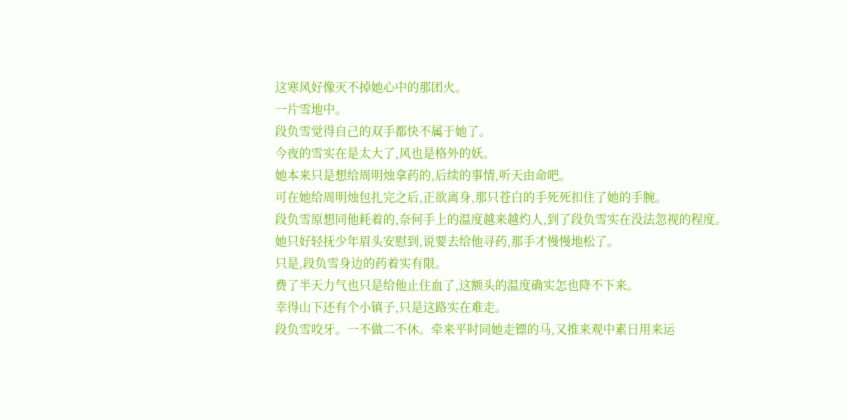这寒风好像灭不掉她心中的那团火。
一片雪地中。
段负雪觉得自己的双手都快不属于她了。
今夜的雪实在是太大了,风也是格外的妖。
她本来只是想给周明烛拿药的,后续的事情,听天由命吧。
可在她给周明烛包扎完之后,正欲离身,那只苍白的手死死扣住了她的手腕。
段负雪原想同他耗着的,奈何手上的温度越来越灼人,到了段负雪实在没法忽视的程度。
她只好轻抚少年眉头安慰到,说要去给他寻药,那手才慢慢地松了。
只是,段负雪身边的药着实有限。
费了半天力气也只是给他止住血了,这额头的温度确实怎也降不下来。
幸得山下还有个小镇子,只是这路实在难走。
段负雪咬牙。一不做二不休。牵来平时同她走镖的马,又推来观中素日用来运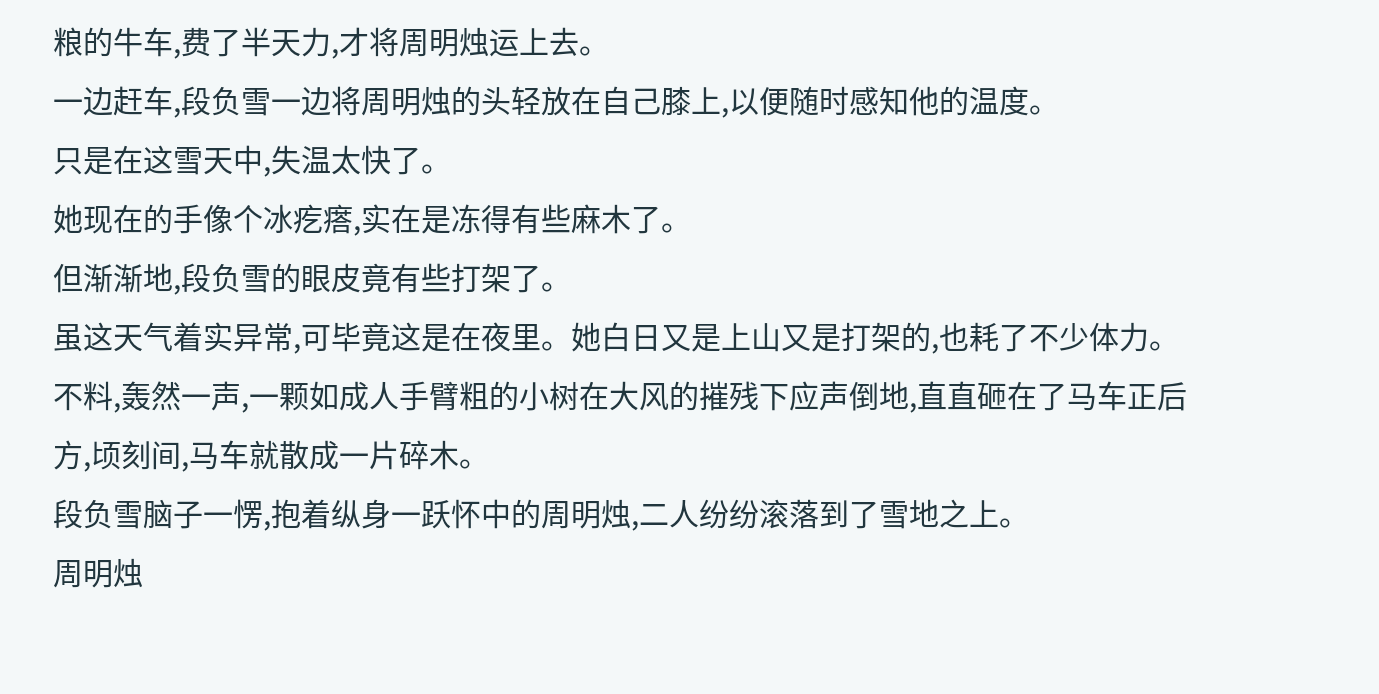粮的牛车,费了半天力,才将周明烛运上去。
一边赶车,段负雪一边将周明烛的头轻放在自己膝上,以便随时感知他的温度。
只是在这雪天中,失温太快了。
她现在的手像个冰疙瘩,实在是冻得有些麻木了。
但渐渐地,段负雪的眼皮竟有些打架了。
虽这天气着实异常,可毕竟这是在夜里。她白日又是上山又是打架的,也耗了不少体力。
不料,轰然一声,一颗如成人手臂粗的小树在大风的摧残下应声倒地,直直砸在了马车正后方,顷刻间,马车就散成一片碎木。
段负雪脑子一愣,抱着纵身一跃怀中的周明烛,二人纷纷滚落到了雪地之上。
周明烛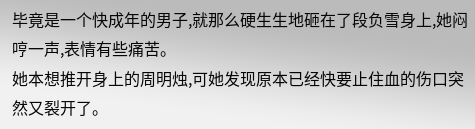毕竟是一个快成年的男子,就那么硬生生地砸在了段负雪身上,她闷哼一声,表情有些痛苦。
她本想推开身上的周明烛,可她发现原本已经快要止住血的伤口突然又裂开了。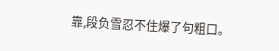靠,段负雪忍不住爆了句粗口。